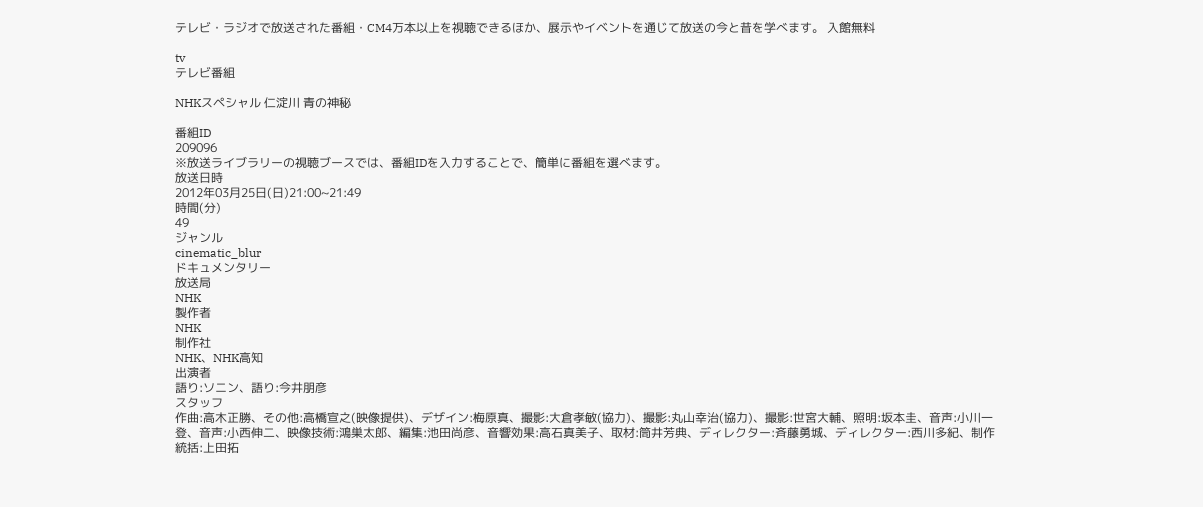テレビ・ラジオで放送された番組・CM4万本以上を視聴できるほか、展示やイベントを通じて放送の今と昔を学べます。 入館無料

tv
テレビ番組

NHKスペシャル 仁淀川 青の神秘

番組ID
209096
※放送ライブラリーの視聴ブースでは、番組IDを入力することで、簡単に番組を選べます。
放送日時
2012年03月25日(日)21:00~21:49
時間(分)
49
ジャンル
cinematic_blur
ドキュメンタリー
放送局
NHK
製作者
NHK
制作社
NHK、NHK高知
出演者
語り:ソニン、語り:今井朋彦
スタッフ
作曲:高木正勝、その他:高橋宣之(映像提供)、デザイン:梅原真、撮影:大倉孝敏(協力)、撮影:丸山幸治(協力)、撮影:世宮大輔、照明:坂本圭、音声:小川一登、音声:小西伸二、映像技術:鴻巣太郎、編集:池田尚彦、音響効果:高石真美子、取材:筒井芳典、ディレクター:斉藤勇城、ディレクター:西川多紀、制作統括:上田拓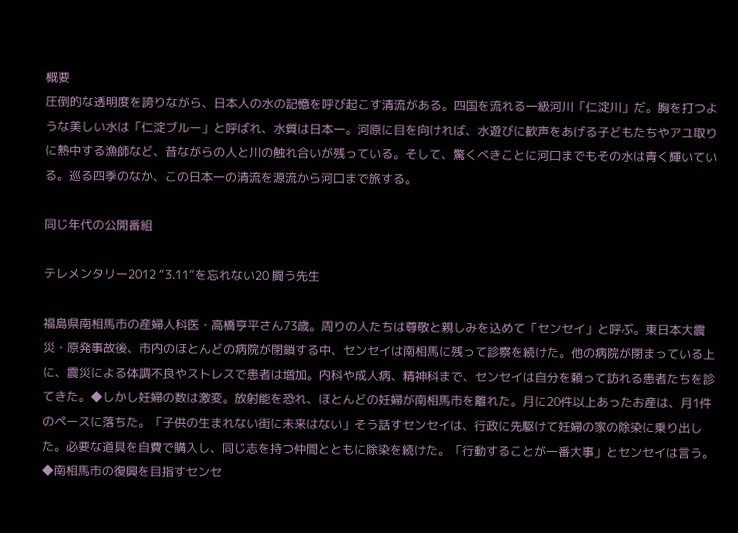概要
圧倒的な透明度を誇りながら、日本人の水の記憶を呼び起こす清流がある。四国を流れる一級河川「仁淀川」だ。胸を打つような美しい水は「仁淀ブルー」と呼ばれ、水質は日本一。河原に目を向ければ、水遊びに歓声をあげる子どもたちやアユ取りに熱中する漁師など、昔ながらの人と川の触れ合いが残っている。そして、驚くべきことに河口までもその水は青く輝いている。巡る四季のなか、この日本一の清流を源流から河口まで旅する。

同じ年代の公開番組

テレメンタリー2012 “3.11”を忘れない20 闘う先生

福島県南相馬市の産婦人科医・高橋亨平さん73歳。周りの人たちは尊敬と親しみを込めて「センセイ」と呼ぶ。東日本大震災・原発事故後、市内のほとんどの病院が閉鎖する中、センセイは南相馬に残って診察を続けた。他の病院が閉まっている上に、震災による体調不良やストレスで患者は増加。内科や成人病、精神科まで、センセイは自分を頼って訪れる患者たちを診てきた。◆しかし妊婦の数は激変。放射能を恐れ、ほとんどの妊婦が南相馬市を離れた。月に20件以上あったお産は、月1件のペースに落ちた。「子供の生まれない街に未来はない」そう話すセンセイは、行政に先駆けて妊婦の家の除染に乗り出した。必要な道具を自費で購入し、同じ志を持つ仲間とともに除染を続けた。「行動することが一番大事」とセンセイは言う。◆南相馬市の復興を目指すセンセ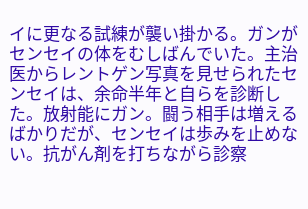イに更なる試練が襲い掛かる。ガンがセンセイの体をむしばんでいた。主治医からレントゲン写真を見せられたセンセイは、余命半年と自らを診断した。放射能にガン。闘う相手は増えるばかりだが、センセイは歩みを止めない。抗がん剤を打ちながら診察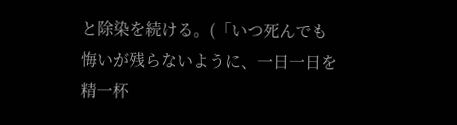と除染を続ける。(「いつ死んでも悔いが残らないように、一日一日を精一杯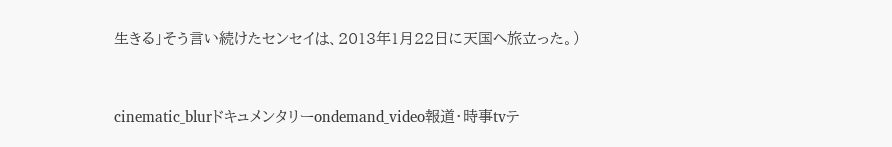生きる」そう言い続けたセンセイは、2013年1月22日に天国へ旅立った。)


cinematic_blurドキュメンタリーondemand_video報道・時事tvテ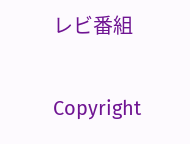レビ番組

Copyright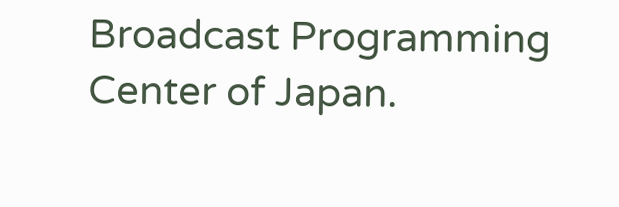Broadcast Programming Center of Japan.